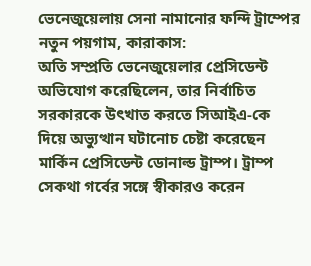ভেনেজুয়েলায় সেনা নামানোর ফন্দি ট্রাম্পের
নতুন পয়গাম, কারাকাস:
অতি সম্প্রতি ভেনেজুয়েলার প্রেসিডেন্ট অভিযোগ করেছিলেন, তার নির্বাচিত সরকারকে উৎখাত করতে সিআইএ-কে দিয়ে অভ্যুত্থান ঘটানোচ চেষ্টা করেছেন মার্কিন প্রেসিডেন্ট ডোনাল্ড ট্রাম্প। ট্রাম্প সেকথা গর্বের সঙ্গে স্বীকারও করেন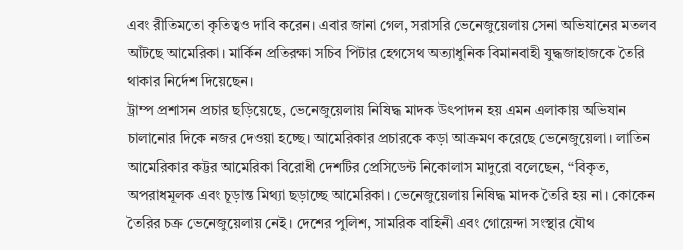এবং রীতিমতো কৃতিত্বও দাবি করেন। এবার জানা গেল, সরাসরি ভেনেজুয়েলায় সেনা অভিযানের মতলব আঁটছে আমেরিকা। মার্কিন প্রতিরক্ষা সচিব পিটার হেগসেথ অত্যাধুনিক বিমানবাহী যুদ্ধজাহাজকে তৈরি থাকার নির্দেশ দিয়েছেন।
ট্রাম্প প্রশাসন প্রচার ছড়িয়েছে, ভেনেজুয়েলায় নিষিদ্ধ মাদক উৎপাদন হয় এমন এলাকায় অভিযান চালানোর দিকে নজর দেওয়া হচ্ছে। আমেরিকার প্রচারকে কড়া আক্রমণ করেছে ভেনেজুয়েলা। লাতিন আমেরিকার কট্টর আমেরিকা বিরোধী দেশটির প্রেসিডেন্ট নিকোলাস মাদুরো বলেছেন, ‘‘বিকৃত, অপরাধমূলক এবং চূড়ান্ত মিথ্যা ছড়াচ্ছে আমেরিকা। ভেনেজুয়েলায় নিষিদ্ধ মাদক তৈরি হয় না। কোকেন তৈরির চক্র ভেনেজুয়েলায় নেই। দেশের পুলিশ, সামরিক বাহিনী এবং গোয়েন্দা সংস্থার যৌথ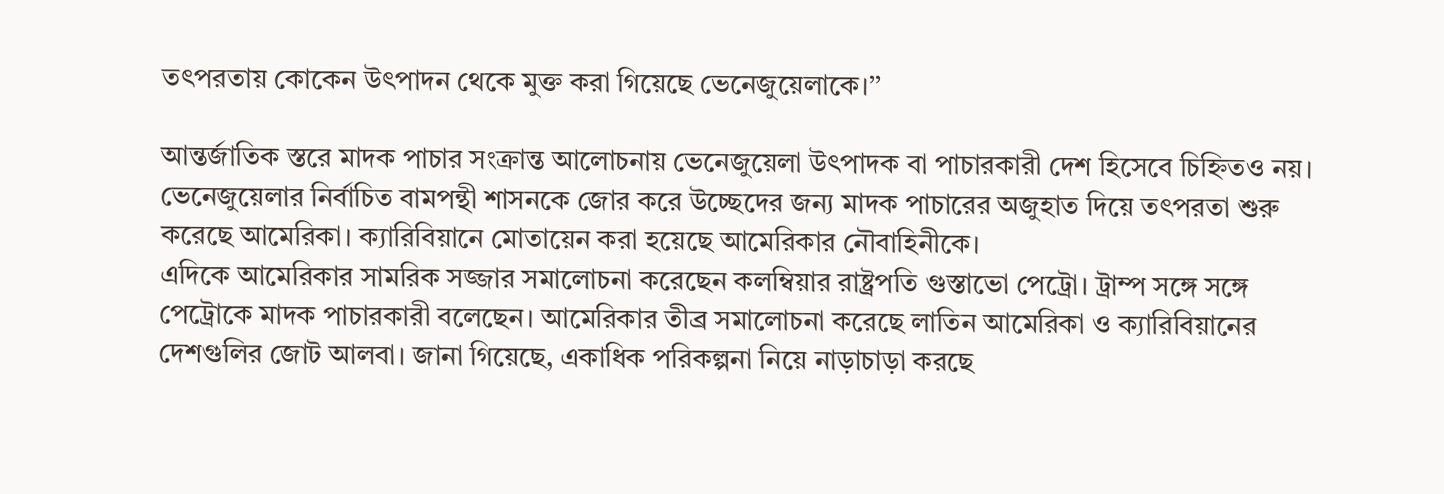তৎপরতায় কোকেন উৎপাদন থেকে মুক্ত করা গিয়েছে ভেনেজুয়েলাকে।’’

আন্তর্জাতিক স্তরে মাদক পাচার সংক্রান্ত আলোচনায় ভেনেজুয়েলা উৎপাদক বা পাচারকারী দেশ হিসেবে চিহ্নিতও নয়। ভেনেজুয়েলার নির্বাচিত বামপন্থী শাসনকে জোর করে উচ্ছেদের জন্য মাদক পাচারের অজুহাত দিয়ে তৎপরতা শুরু করেছে আমেরিকা। ক্যারিবিয়ানে মোতায়েন করা হয়েছে আমেরিকার নৌবাহিনীকে।
এদিকে আমেরিকার সামরিক সজ্জার সমালোচনা করেছেন কলম্বিয়ার রাষ্ট্রপতি গুস্তাভো পেট্রো। ট্রাম্প সঙ্গে সঙ্গে পেট্রোকে মাদক পাচারকারী বলেছেন। আমেরিকার তীব্র সমালোচনা করেছে লাতিন আমেরিকা ও ক্যারিবিয়ানের দেশগুলির জোট আলবা। জানা গিয়েছে, একাধিক পরিকল্পনা নিয়ে নাড়াচাড়া করছে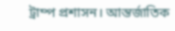ট্রাম্প প্রশাসন। আন্তর্জাতিক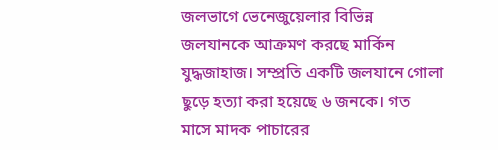জলভাগে ভেনেজুয়েলার বিভিন্ন জলযানকে আক্রমণ করছে মার্কিন যুদ্ধজাহাজ। সম্প্রতি একটি জলযানে গোলা ছুড়ে হত্যা করা হয়েছে ৬ জনকে। গত মাসে মাদক পাচারের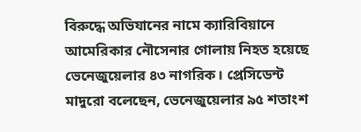বিরুদ্ধে অভিযানের নামে ক্যারিবিয়ানে আমেরিকার নৌসেনার গোলায় নিহত হয়েছে ভেনেজুয়েলার ৪৩ নাগরিক। প্রেসিডেন্ট মাদুরো বলেছেন, ভেনেজুয়েলার ৯৫ শতাংশ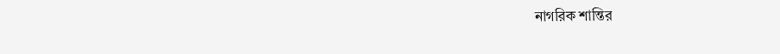নাগরিক শান্তির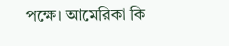পক্ষে। আমেরিকা কি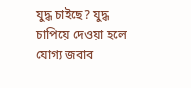যুদ্ধ চাইছে? যুদ্ধ চাপিয়ে দেওয়া হলে যোগ্য জবাব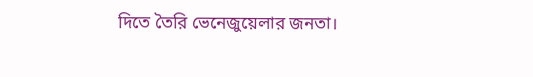দিতে তৈরি ভেনেজুয়েলার জনতা।